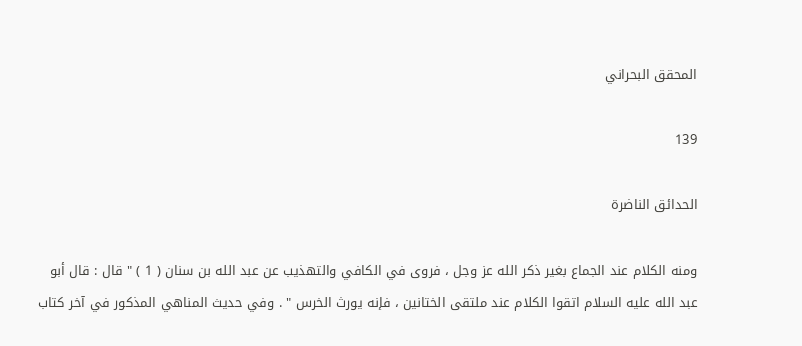المحقق البحراني

139

الحدائق الناضرة

ومنه الكلام عند الجماع بغير ذكر الله عز وجل ، فروى في الكافي والتهذيب عن عبد الله بن سنان ( 1 ) " قال : قال أبو عبد الله عليه السلام اتقوا الكلام عند ملتقى الختانين ، فإنه يورث الخرس " . وفي حديث المناهي المذكور في آخر كتاب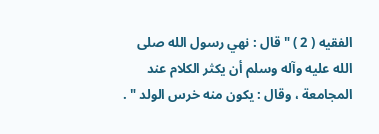الفقيه ( 2 ) " قال : نهي رسول الله صلى الله عليه وآله وسلم أن يكثر الكلام عند المجامعة ، وقال : يكون منه خرس الولد " .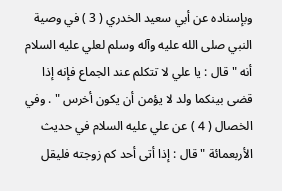وبإسناده عن أبي سعيد الخدري ( 3 ) في وصية النبي صلى الله عليه وآله وسلم لعلي عليه السلام أنه " قال : يا علي لا تتكلم عند الجماع فإنه إذا قضى بينكما ولد لا يؤمن أن يكون أخرس " . وفي الخصال ( 4 ) عن علي عليه السلام في حديث الأربعمائة " قال : إذا أتى أحد كم زوجته فليقل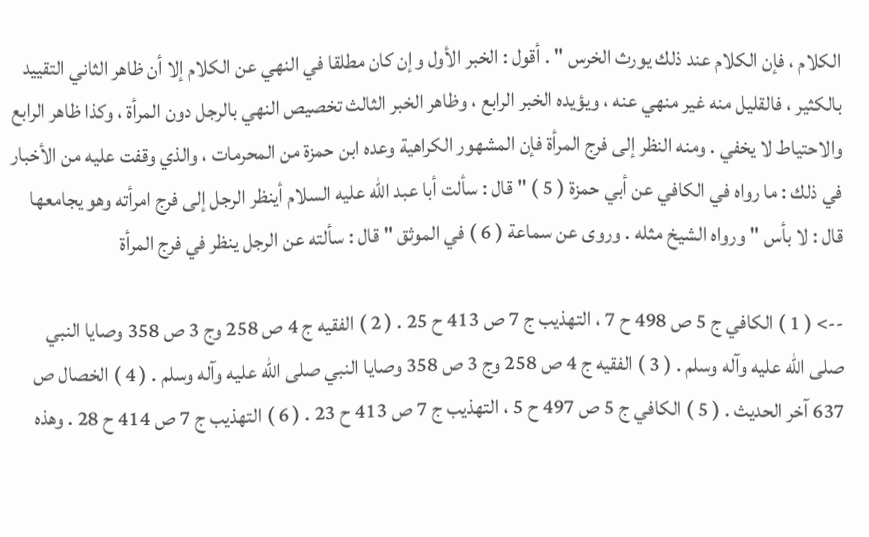الكلام ، فإن الكلام عند ذلك يورث الخرس " . أقول : الخبر الأول وإن كان مطلقا في النهي عن الكلام إلا أن ظاهر الثاني التقييد بالكثير ، فالقليل منه غير منهي عنه ، ويؤيده الخبر الرابع ، وظاهر الخبر الثالث تخصيص النهي بالرجل دون المرأة ، وكذا ظاهر الرابع والاحتياط لا يخفي . ومنه النظر إلى فرج المرأة فإن المشهور الكراهية وعده ابن حمزة من المحرمات ، والذي وقفت عليه من الأخبار في ذلك : ما رواه في الكافي عن أبي حمزة ( 5 ) " قال : سألت أبا عبد الله عليه السلام أينظر الرجل إلى فرج امرأته وهو يجامعها قال : لا بأس " ورواه الشيخ مثله . وروى عن سماعة ( 6 ) في الموثق " قال : سألته عن الرجل ينظر في فرج المرأة

--> ( 1 ) الكافي ج 5 ص 498 ح 7 ، التهذيب ج 7 ص 413 ح 25 . ( 2 ) الفقيه ج 4 ص 258 وج 3 ص 358 وصايا النبي صلى الله عليه وآله وسلم . ( 3 ) الفقيه ج 4 ص 258 وج 3 ص 358 وصايا النبي صلى الله عليه وآله وسلم . ( 4 ) الخصال ص 637 آخر الحديث . ( 5 ) الكافي ج 5 ص 497 ح 5 ، التهذيب ج 7 ص 413 ح 23 . ( 6 ) التهذيب ج 7 ص 414 ح 28 . وهذه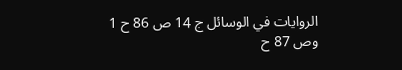الروايات في الوسائل ج 14 ص 86 ح 1 وص 87 ح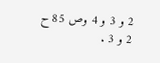2 و 3 و 4 وص 85 ح 2 و 3 .